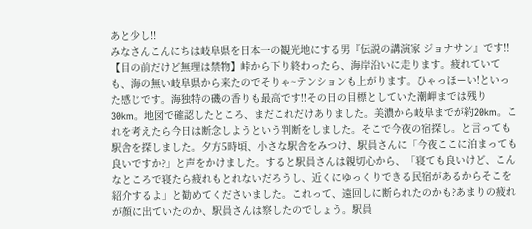あと少し!!
みなさんこんにちは岐阜県を日本一の観光地にする男『伝説の講演家 ジョナサン』です!!【目の前だけど無理は禁物】峠から下り終わったら、海岸沿いに走ります。疲れていても、海の無い岐阜県から来たのでそりゃ~テンションも上がります。ひゃっほーい!といった感じです。海独特の磯の香りも最高です!!その日の目標としていた潮岬までは残り30km。地図で確認したところ、まだこれだけありました。美濃から岐阜までが約20km。これを考えたら今日は断念しようという判断をしました。そこで今夜の宿探し。と言っても駅舎を探しました。夕方5時頃、小さな駅舎をみつけ、駅員さんに「今夜ここに泊まっても良いですか?」と声をかけました。すると駅員さんは親切心から、「寝ても良いけど、こんなところで寝たら疲れもとれないだろうし、近くにゆっくりできる民宿があるからそこを紹介するよ」と勧めてくださいました。これって、遠回しに断られたのかも?あまりの疲れが顔に出ていたのか、駅員さんは察したのでしょう。駅員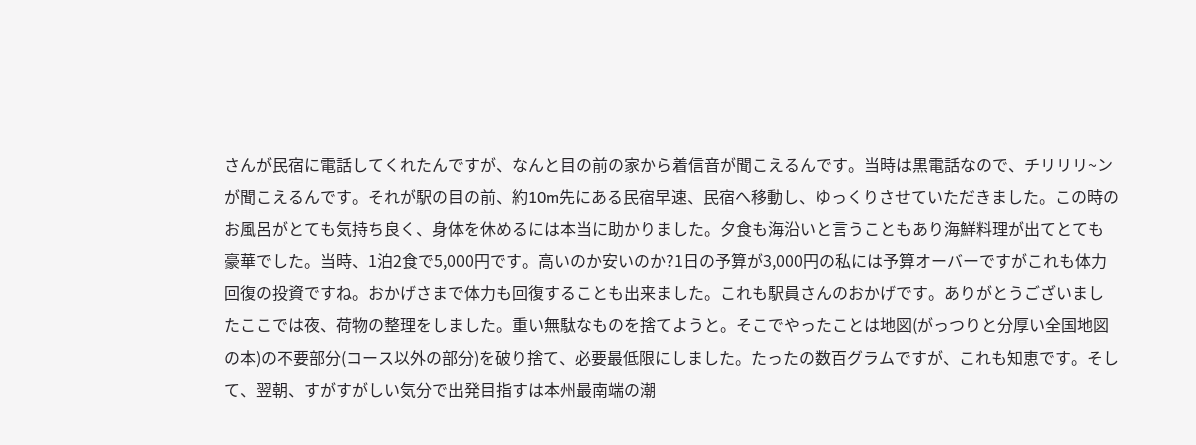さんが民宿に電話してくれたんですが、なんと目の前の家から着信音が聞こえるんです。当時は黒電話なので、チリリリ~ンが聞こえるんです。それが駅の目の前、約10m先にある民宿早速、民宿へ移動し、ゆっくりさせていただきました。この時のお風呂がとても気持ち良く、身体を休めるには本当に助かりました。夕食も海沿いと言うこともあり海鮮料理が出てとても豪華でした。当時、1泊2食で5,000円です。高いのか安いのか?1日の予算が3,000円の私には予算オーバーですがこれも体力回復の投資ですね。おかげさまで体力も回復することも出来ました。これも駅員さんのおかげです。ありがとうございましたここでは夜、荷物の整理をしました。重い無駄なものを捨てようと。そこでやったことは地図(がっつりと分厚い全国地図の本)の不要部分(コース以外の部分)を破り捨て、必要最低限にしました。たったの数百グラムですが、これも知恵です。そして、翌朝、すがすがしい気分で出発目指すは本州最南端の潮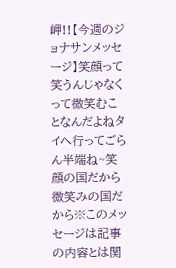岬!!【今週のジョナサンメッセージ】笑顔って笑うんじゃなくって微笑むことなんだよねタイへ行ってごらん半端ね~笑顔の国だから微笑みの国だから※このメッセージは記事の内容とは関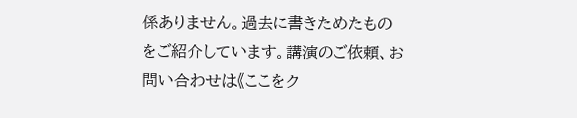係ありません。過去に書きためたものをご紹介しています。講演のご依頼、お問い合わせは《ここをク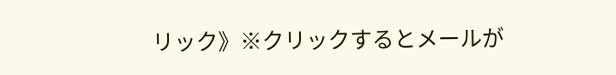リック》※クリックするとメールが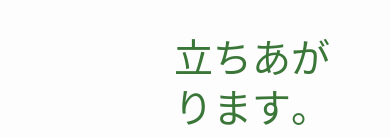立ちあがります。